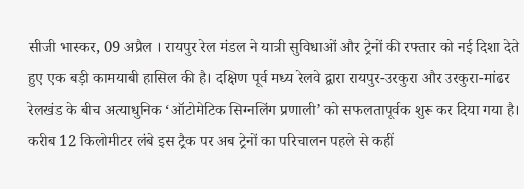सीजी भास्कर, 09 अप्रैल । रायपुर रेल मंडल ने यात्री सुविधाओं और ट्रेनों की रफ्तार को नई दिशा देते हुए एक बड़ी कामयाबी हासिल की है। दक्षिण पूर्व मध्य रेलवे द्वारा रायपुर-उरकुरा और उरकुरा-मांढर रेलखंड के बीच अत्याधुनिक ‘ऑटोमेटिक सिग्नलिंग प्रणाली’ को सफलतापूर्वक शुरू कर दिया गया है। करीब 12 किलोमीटर लंबे इस ट्रैक पर अब ट्रेनों का परिचालन पहले से कहीं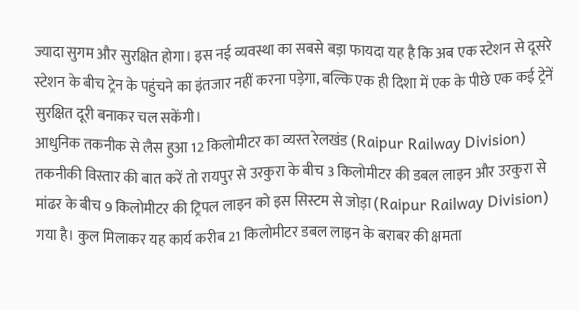ज्यादा सुगम और सुरक्षित होगा। इस नई व्यवस्था का सबसे बड़ा फायदा यह है कि अब एक स्टेशन से दूसरे स्टेशन के बीच ट्रेन के पहुंचने का इंतजार नहीं करना पड़ेगा, बल्कि एक ही दिशा में एक के पीछे एक कई ट्रेनें सुरक्षित दूरी बनाकर चल सकेंगी।
आधुनिक तकनीक से लैस हुआ 12 किलोमीटर का व्यस्त रेलखंड (Raipur Railway Division)
तकनीकी विस्तार की बात करें तो रायपुर से उरकुरा के बीच 3 किलोमीटर की डबल लाइन और उरकुरा से मांढर के बीच 9 किलोमीटर की ट्रिपल लाइन को इस सिस्टम से जोड़ा (Raipur Railway Division) गया है। कुल मिलाकर यह कार्य करीब 21 किलोमीटर डबल लाइन के बराबर की क्षमता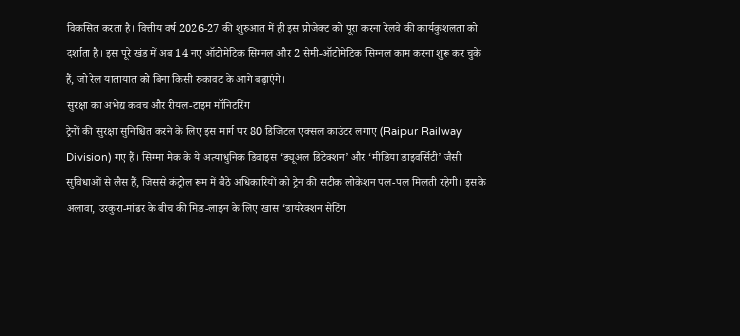विकसित करता है। वित्तीय वर्ष 2026-27 की शुरुआत में ही इस प्रोजेक्ट को पूरा करना रेलवे की कार्यकुशलता को दर्शाता है। इस पूरे खंड में अब 14 नए ऑटोमेटिक सिग्नल और 2 सेमी-ऑटोमेटिक सिग्नल काम करना शुरू कर चुके हैं, जो रेल यातायात को बिना किसी रुकावट के आगे बढ़ाएंगे।
सुरक्षा का अभेद्य कवच और रीयल-टाइम मॉनिटरिंग
ट्रेनों की सुरक्षा सुनिश्चित करने के लिए इस मार्ग पर 80 डिजिटल एक्सल काउंटर लगाए (Raipur Railway Division) गए हैं। सिग्मा मेक के ये अत्याधुनिक डिवाइस ‘ड्यूअल डिटेक्शन’ और ‘मीडिया डाइवर्सिटी’ जैसी सुविधाओं से लैस हैं, जिससे कंट्रोल रूम में बैठे अधिकारियों को ट्रेन की सटीक लोकेशन पल-पल मिलती रहेगी। इसके अलावा, उरकुरा-मांढर के बीच की मिड-लाइन के लिए खास ‘डायरेक्शन सेटिंग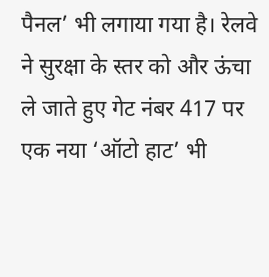पैनल’ भी लगाया गया है। रेलवे ने सुरक्षा के स्तर को और ऊंचा ले जाते हुए गेट नंबर 417 पर एक नया ‘ऑटो हाट’ भी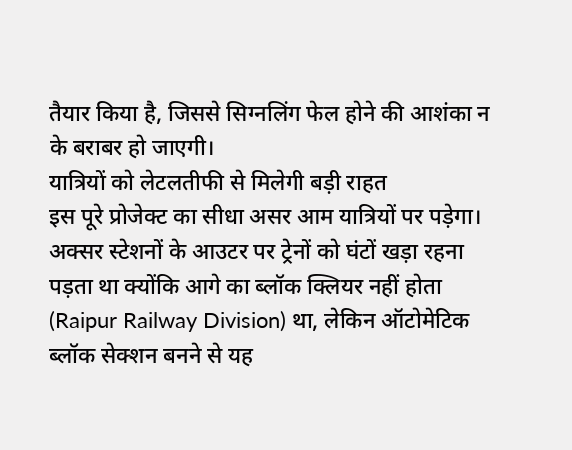तैयार किया है, जिससे सिग्नलिंग फेल होने की आशंका न के बराबर हो जाएगी।
यात्रियों को लेटलतीफी से मिलेगी बड़ी राहत
इस पूरे प्रोजेक्ट का सीधा असर आम यात्रियों पर पड़ेगा। अक्सर स्टेशनों के आउटर पर ट्रेनों को घंटों खड़ा रहना पड़ता था क्योंकि आगे का ब्लॉक क्लियर नहीं होता (Raipur Railway Division) था, लेकिन ऑटोमेटिक ब्लॉक सेक्शन बनने से यह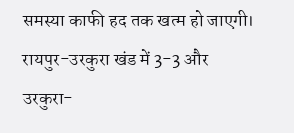समस्या काफी हद तक खत्म हो जाएगी। रायपुर-उरकुरा खंड में 3-3 और उरकुरा-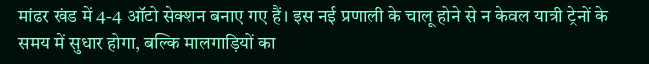मांढर खंड में 4-4 ऑटो सेक्शन बनाए गए हैं। इस नई प्रणाली के चालू होने से न केवल यात्री ट्रेनों के समय में सुधार होगा, बल्कि मालगाड़ियों का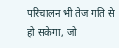परिचालन भी तेज गति से हो सकेगा, जो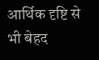आर्थिक दृष्टि से भी बेहद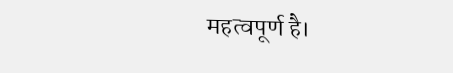महत्वपूर्ण है।